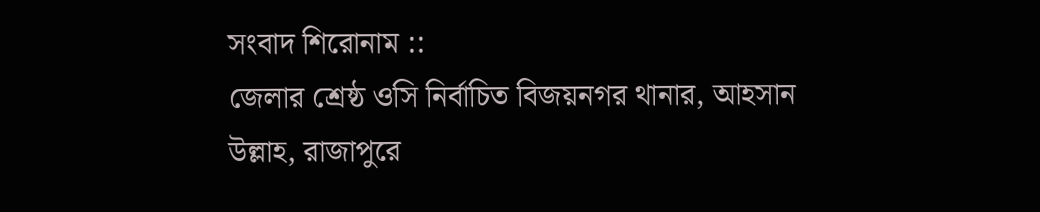সংবাদ শিরোনাম ::
জেলার শ্রেষ্ঠ ওসি নির্বাচিত বিজয়নগর থানার, আহসান উল্লাহ, রাজাপুরে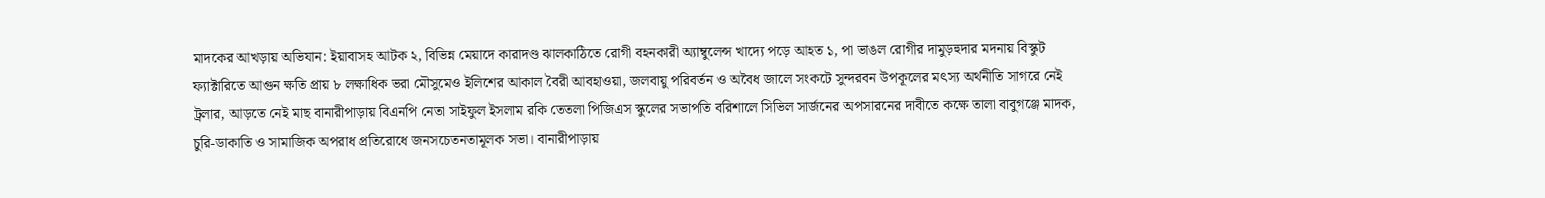মাদকের আখড়ায় অভিযান: ইয়াবাসহ আটক ২, বিভিন্ন মেয়াদে কারাদণ্ড ঝালকাঠিতে রোগী বহনকারী অ্যাম্বুলেন্স খাদ্যে পড়ে আহত ১, পা ভাঙল রোগীর দামুড়হুদার মদনায় বিস্কুট ফ্যাক্টারিতে আগুন ক্ষতি প্রায় ৮ লক্ষাধিক ভরা মৌসুমেও ইলিশের আকাল বৈরী আবহাওয়া, জলবায়ু পরিবর্তন ও অবৈধ জালে সংকটে সুন্দরবন উপকূলের মৎস্য অর্থনীতি সাগরে নেই ট্রলার, আড়তে নেই মাছ বানারীপাড়ায় বিএনপি নেতা সাইফুল ইসলাম রকি তেতলা পিজিএস স্কুলের সভাপতি বরিশালে সিভিল সার্জনের অপসারনের দাবীতে কক্ষে তালা বাবুগঞ্জে মাদক, চুরি-ডাকাতি ও সামাজিক অপরাধ প্রতিরোধে জনসচেতনতামূলক সভা। বানারীপাড়ায়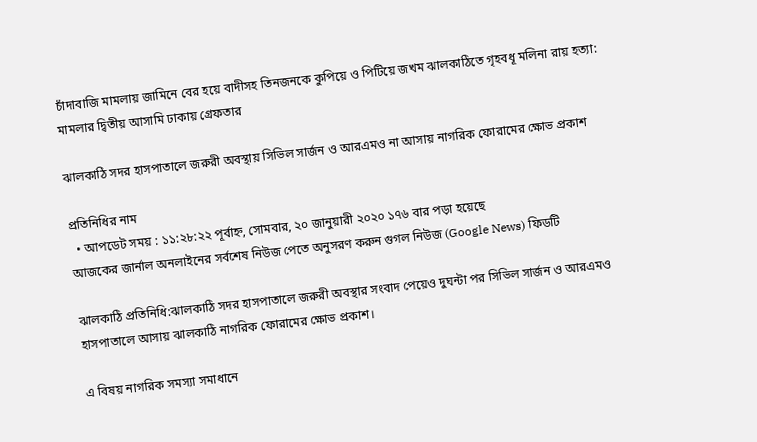চাঁদাবাজি মামলায় জামিনে বের হয়ে বাদীসহ তিনজনকে কুপিয়ে ও পিটিয়ে জখম ঝালকাঠিতে গৃহবধূ মলিনা রায় হত্যা: মামলার দ্বিতীয় আসামি ঢাকায় গ্রেফতার

ঝালকাঠি সদর হাসপাতালে জরুরী অবস্থায় সিভিল সার্জন ও আরএমও না আসায় নাগরিক ফোরামের ক্ষোভ প্রকাশ

প্রতিনিধির নাম
  • আপডেট সময় : ১১:২৮:২২ পূর্বাহ্ন, সোমবার, ২০ জানুয়ারী ২০২০ ১৭৬ বার পড়া হয়েছে
আজকের জার্নাল অনলাইনের সর্বশেষ নিউজ পেতে অনুসরণ করুন গুগল নিউজ (Google News) ফিডটি

ঝালকাঠি প্রতিনিধি:ঝালকাঠি সদর হাসপাতালে জরুরী অবস্থার সংবাদ পেয়েও দুঘন্টা পর সিভিল সার্জন ও আরএমও হাসপাতালে আসায় ঝালকাঠি নাগরিক ফোরামের ক্ষোভ প্রকাশ।

এ বিষয় নাগরিক সমস্যা সমাধানে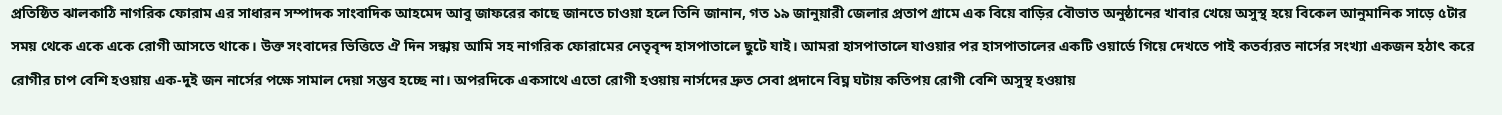প্রতিষ্ঠিত ঝালকাঠি নাগরিক ফোরাম এর সাধারন সম্পাদক সাংবাদিক আহমেদ আবু জাফরের কাছে জানতে চাওয়া হলে তিনি জানান, গত ১৯ জানুয়ারী জেলার প্রতাপ গ্রামে এক বিয়ে বাড়ির বৌভাত অনুষ্ঠানের খাবার খেয়ে অসুস্থ হয়ে বিকেল আনুমানিক সাড়ে ৫টার সময় থেকে একে একে রোগী আসতে থাকে। উক্ত সংবাদের ভিত্তিতে ঐ দিন সন্ধায় আমি সহ নাগরিক ফোরামের নেতৃবৃন্দ হাসপাতালে ছুটে যাই। আমরা হাসপাতালে যাওয়ার পর হাসপাতালের একটি ওয়ার্ডে গিয়ে দেখতে পাই কতর্ব্যরত নার্সের সংখ্যা একজন হঠাৎ করে রোগীর চাপ বেশি হওয়ায় এক-দুই জন নার্সের পক্ষে সামাল দেয়া সম্ভব হচ্ছে না। অপরদিকে একসাথে এতো রোগী হওয়ায় নার্সদের দ্রুত সেবা প্রদানে বিঘ্ন ঘটায় কতিপয় রোগী বেশি অসুস্থ হওয়ায়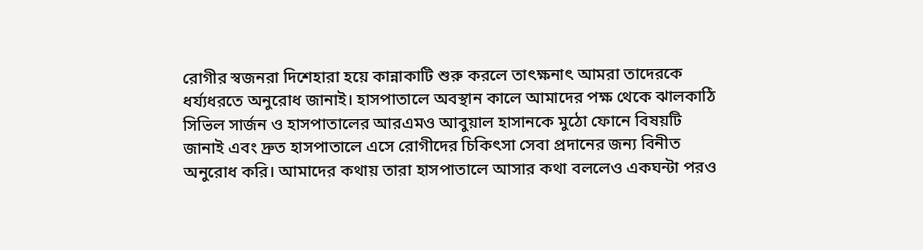রোগীর স্বজনরা দিশেহারা হয়ে কান্নাকাটি শুরু করলে তাৎক্ষনাৎ আমরা তাদেরকে ধর্য্যধরতে অনুরোধ জানাই। হাসপাতালে অবস্থান কালে আমাদের পক্ষ থেকে ঝালকাঠি সিভিল সার্জন ও হাসপাতালের আরএমও আবুয়াল হাসানকে মুঠো ফোনে বিষয়টি জানাই এবং দ্রুত হাসপাতালে এসে রোগীদের চিকিৎসা সেবা প্রদানের জন্য বিনীত অনুরোধ করি। আমাদের কথায় তারা হাসপাতালে আসার কথা বললেও একঘন্টা পরও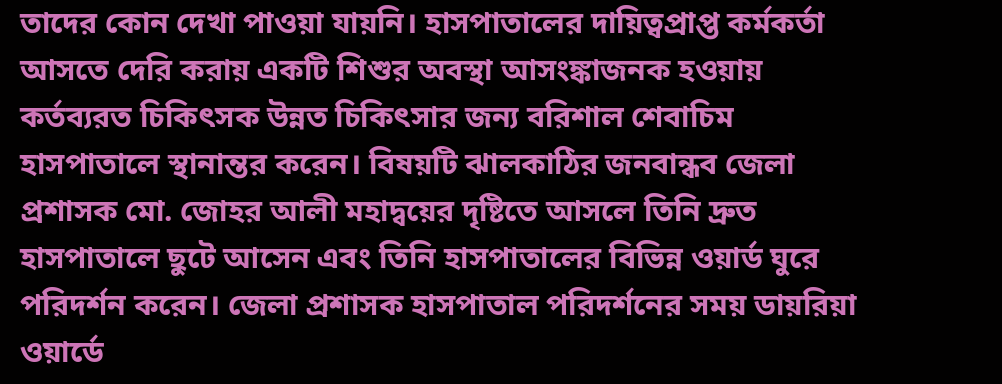তাদের কোন দেখা পাওয়া যায়নি। হাসপাতালের দায়িত্বপ্রাপ্ত কর্মকর্তা আসতে দেরি করায় একটি শিশুর অবস্থা আসংঙ্কাজনক হওয়ায় কর্তব্যরত চিকিৎসক উন্নত চিকিৎসার জন্য বরিশাল শেবাচিম হাসপাতালে স্থানান্তর করেন। বিষয়টি ঝালকাঠির জনবান্ধব জেলা প্রশাসক মো. জোহর আলী মহাদ্বয়ের দৃষ্টিতে আসলে তিনি দ্রুত হাসপাতালে ছুটে আসেন এবং তিনি হাসপাতালের বিভিন্ন ওয়ার্ড ঘুরে পরিদর্শন করেন। জেলা প্রশাসক হাসপাতাল পরিদর্শনের সময় ডায়রিয়া ওয়ার্ডে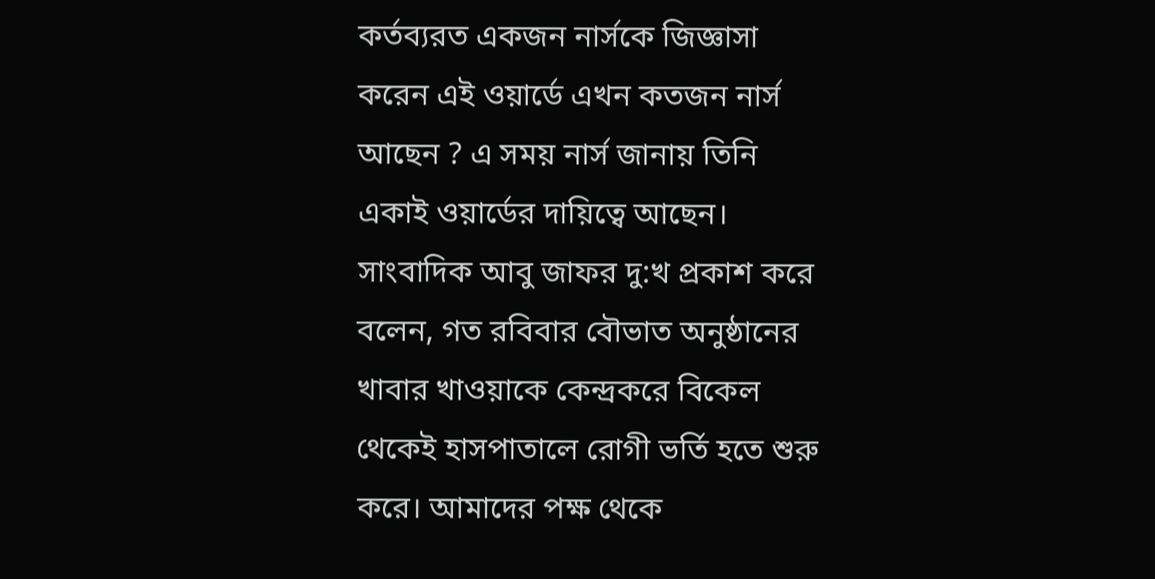কর্তব্যরত একজন নার্সকে জিজ্ঞাসা করেন এই ওয়ার্ডে এখন কতজন নার্স আছেন ? এ সময় নার্স জানায় তিনি একাই ওয়ার্ডের দায়িত্বে আছেন। সাংবাদিক আবু জাফর দু:খ প্রকাশ করে বলেন, গত রবিবার বৌভাত অনুষ্ঠানের খাবার খাওয়াকে কেন্দ্রকরে বিকেল থেকেই হাসপাতালে রোগী ভর্তি হতে শুরু করে। আমাদের পক্ষ থেকে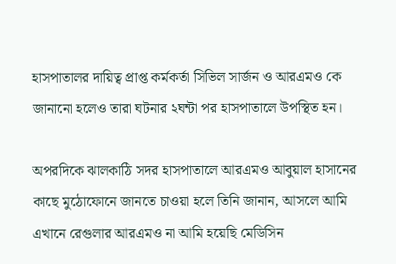হাসপাতালর দায়িত্ব প্রাপ্ত কর্মকর্তা সিভিল সার্জন ও আরএমও কে জানানো হলেও তারা ঘটনার ২ঘন্টা পর হাসপাতালে উপস্থিত হন।

অপরদিকে ঝালকাঠি সদর হাসপাতালে আরএমও আবুয়াল হাসানের কাছে মুঠোফোনে জানতে চাওয়া হলে তিনি জানান, আসলে আমি এখানে রেগুলার আরএমও না আমি হয়েছি মেডিসিন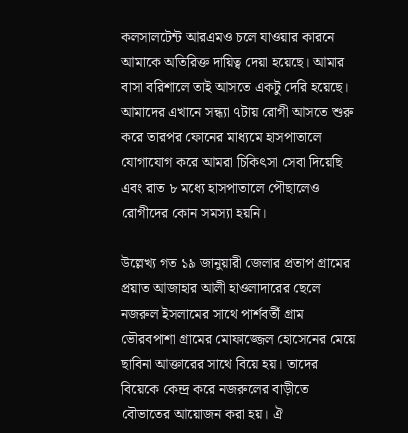কলসালটেন্ট আরএমও চলে যাওয়ার কারনে আমাকে অতিরিক্ত দায়িত্ব দেয়া হয়েছে। আমার বাসা বরিশালে তাই আসতে একটু দেরি হয়েছে। আমাদের এখানে সন্ধ্যা ৭টায় রোগী আসতে শুরু করে তারপর ফোনের মাধ্যমে হাসপাতালে যোগাযোগ করে আমরা চিকিৎসা সেবা দিয়েছি এবং রাত ৮ মধ্যে হাসপাতালে পৌছালেও রোগীদের কোন সমস্যা হয়নি।

উল্লেখ্য গত ১৯ জানুয়ারী জেলার প্রতাপ গ্রামের প্রয়াত আজাহার আলী হাওলাদারের ছেলে নজরুল ইসলামের সাথে পার্শবর্তী গ্রাম ভৌরবপাশা গ্রামের মোফাজ্জেল হোসেনের মেয়ে ছাবিনা আক্তারের সাথে বিয়ে হয়। তাদের বিয়েকে কেন্দ্র করে নজরুলের বাড়ীতে বৌভাতের আয়োজন করা হয়। ঐ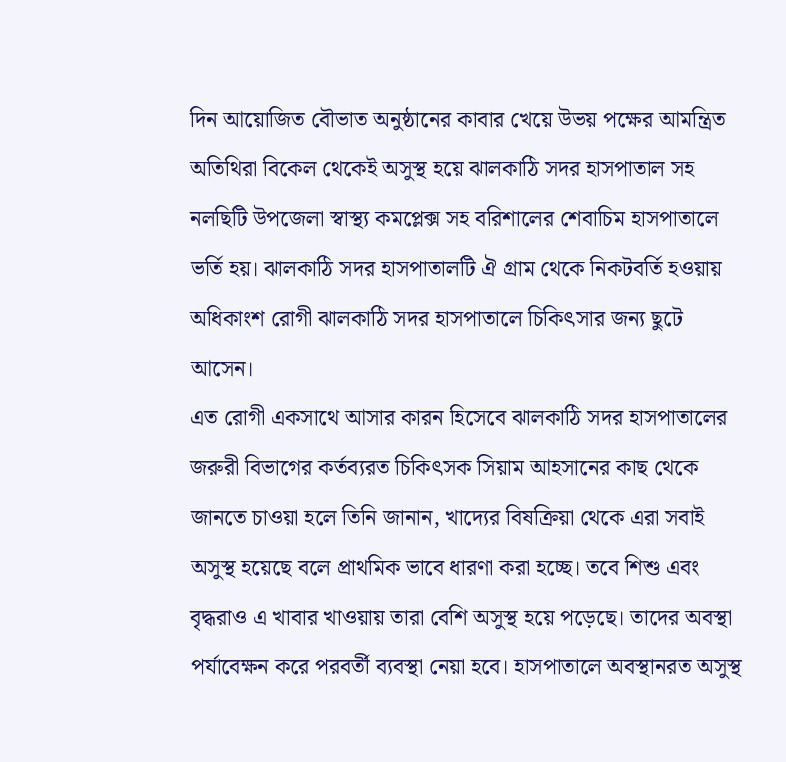দিন আয়োজিত বৌভাত অনুষ্ঠানের কাবার খেয়ে উভয় পক্ষের আমন্ত্রিত অতিথিরা বিকেল থেকেই অসুস্থ হয়ে ঝালকাঠি সদর হাসপাতাল সহ নলছিটি উপজেলা স্বাস্থ্য কমপ্লেক্স সহ বরিশালের শেবাচিম হাসপাতালে ভর্তি হয়। ঝালকাঠি সদর হাসপাতালটি ঐ গ্রাম থেকে নিকটবর্তি হওয়ায় অধিকাংশ রোগী ঝালকাঠি সদর হাসপাতালে চিকিৎসার জন্য ছুটে আসেন।
এত রোগী একসাথে আসার কারন হিসেবে ঝালকাঠি সদর হাসপাতালের জরুরী বিভাগের কর্তব্যরত চিকিৎসক সিয়াম আহসানের কাছ থেকে জানতে চাওয়া হলে তিনি জানান, খাদ্যের বিষক্রিয়া থেকে এরা সবাই অসুস্থ হয়েছে বলে প্রাথমিক ভাবে ধারণা করা হচ্ছে। তবে শিশু এবং বৃদ্ধরাও এ খাবার খাওয়ায় তারা বেশি অসুস্থ হয়ে পড়েছে। তাদের অবস্থা পর্যাবেক্ষন করে পরবর্তী ব্যবস্থা নেয়া হবে। হাসপাতালে অবস্থানরত অসুস্থ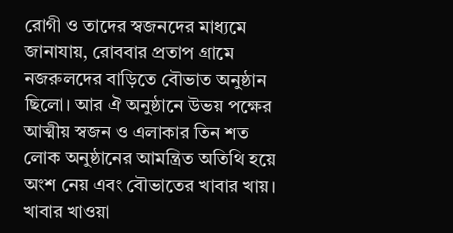রোগী ও তাদের স্বজনদের মাধ্যমে জানাযায়, রোববার প্রতাপ গ্রামে নজরুলদের বাড়িতে বৌভাত অনুষ্ঠান ছিলো। আর ঐ অনুষ্ঠানে উভয় পক্ষের আত্মীয় স্বজন ও এলাকার তিন শত লোক অনুষ্ঠানের আমন্ত্রিত অতিথি হয়ে অংশ নেয় এবং বৌভাতের খাবার খায়। খাবার খাওয়া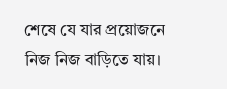শেষে যে যার প্রয়োজনে নিজ নিজ বাড়িতে যায়।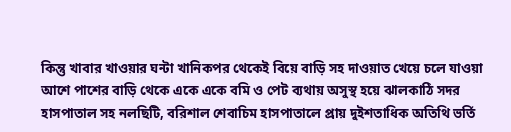কিন্তু খাবার খাওয়ার ঘন্টা খানিকপর থেকেই বিয়ে বাড়ি সহ দাওয়াত খেয়ে চলে যাওয়া আশে পাশের বাড়ি থেকে একে একে বমি ও পেট ব্যথায় অসুস্থ হয়ে ঝালকাঠি সদর হাসপাতাল সহ নলছিটি, বরিশাল শেবাচিম হাসপাতালে প্রায় দুইশতাধিক অতিথি ভর্তি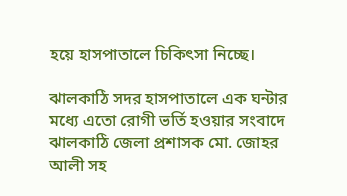হয়ে হাসপাতালে চিকিৎসা নিচ্ছে।

ঝালকাঠি সদর হাসপাতালে এক ঘন্টার মধ্যে এতো রোগী ভর্তি হওয়ার সংবাদে ঝালকাঠি জেলা প্রশাসক মো. জোহর আলী সহ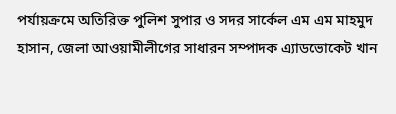পর্যায়ক্রমে অতিরিক্ত পুলিশ সুপার ও সদর সার্কেল এম এম মাহমুদ হাসান, জেলা আওয়ামীলীগের সাধারন সম্পাদক এ্যাডভোকেট খান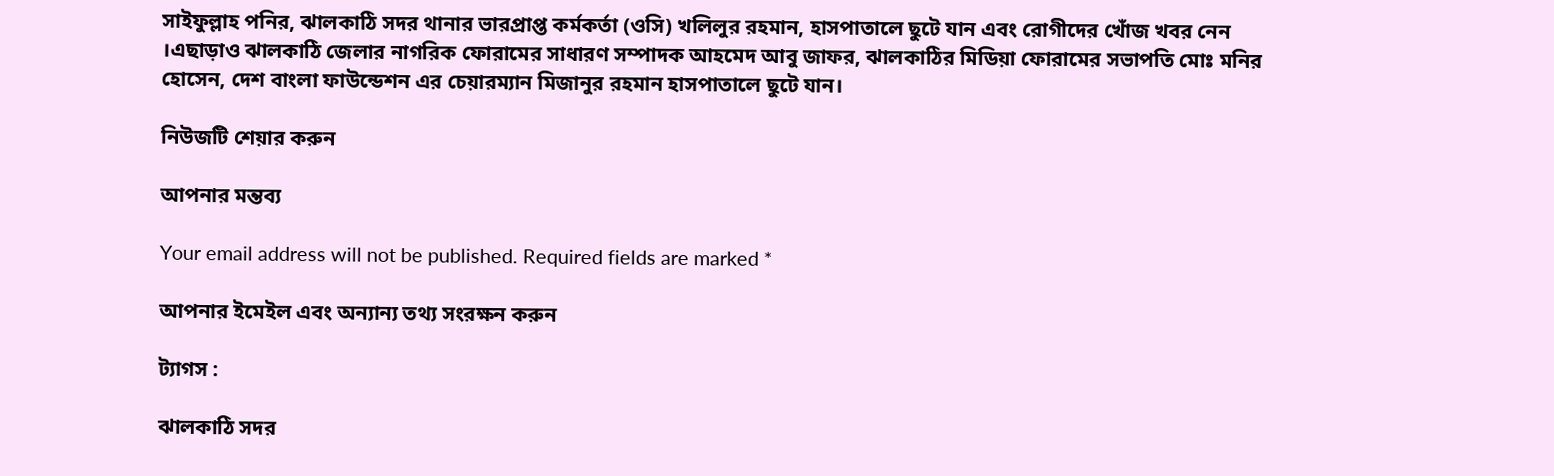সাইফুল্লাহ পনির, ঝালকাঠি সদর থানার ভারপ্রাপ্ত কর্মকর্তা (ওসি) খলিলুর রহমান, হাসপাতালে ছুটে যান এবং রোগীদের খোঁজ খবর নেন ।এছাড়াও ঝালকাঠি জেলার নাগরিক ফোরামের সাধারণ সম্পাদক আহমেদ আবু জাফর, ঝালকাঠির মিডিয়া ফোরামের সভাপতি মোঃ মনির হোসেন, দেশ বাংলা ফাউন্ডেশন এর চেয়ারম্যান মিজানুর রহমান হাসপাতালে ছুটে যান।

নিউজটি শেয়ার করুন

আপনার মন্তব্য

Your email address will not be published. Required fields are marked *

আপনার ইমেইল এবং অন্যান্য তথ্য সংরক্ষন করুন

ট্যাগস :

ঝালকাঠি সদর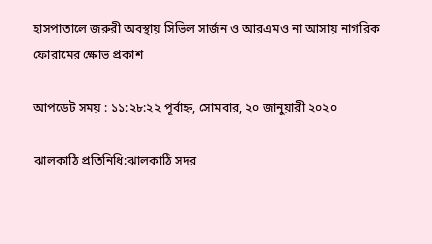হাসপাতালে জরুরী অবস্থায় সিভিল সার্জন ও আরএমও না আসায় নাগরিক ফোরামের ক্ষোভ প্রকাশ

আপডেট সময় : ১১:২৮:২২ পূর্বাহ্ন, সোমবার, ২০ জানুয়ারী ২০২০

ঝালকাঠি প্রতিনিধি:ঝালকাঠি সদর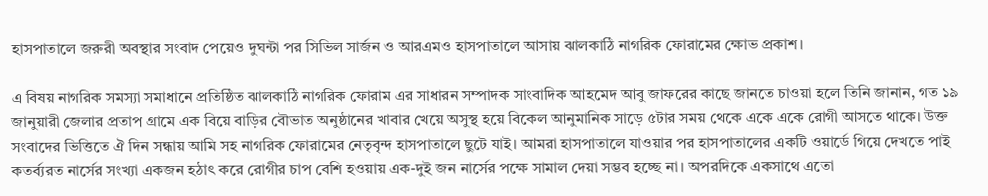হাসপাতালে জরুরী অবস্থার সংবাদ পেয়েও দুঘন্টা পর সিভিল সার্জন ও আরএমও হাসপাতালে আসায় ঝালকাঠি নাগরিক ফোরামের ক্ষোভ প্রকাশ।

এ বিষয় নাগরিক সমস্যা সমাধানে প্রতিষ্ঠিত ঝালকাঠি নাগরিক ফোরাম এর সাধারন সম্পাদক সাংবাদিক আহমেদ আবু জাফরের কাছে জানতে চাওয়া হলে তিনি জানান, গত ১৯ জানুয়ারী জেলার প্রতাপ গ্রামে এক বিয়ে বাড়ির বৌভাত অনুষ্ঠানের খাবার খেয়ে অসুস্থ হয়ে বিকেল আনুমানিক সাড়ে ৫টার সময় থেকে একে একে রোগী আসতে থাকে। উক্ত সংবাদের ভিত্তিতে ঐ দিন সন্ধায় আমি সহ নাগরিক ফোরামের নেতৃবৃন্দ হাসপাতালে ছুটে যাই। আমরা হাসপাতালে যাওয়ার পর হাসপাতালের একটি ওয়ার্ডে গিয়ে দেখতে পাই কতর্ব্যরত নার্সের সংখ্যা একজন হঠাৎ করে রোগীর চাপ বেশি হওয়ায় এক-দুই জন নার্সের পক্ষে সামাল দেয়া সম্ভব হচ্ছে না। অপরদিকে একসাথে এতো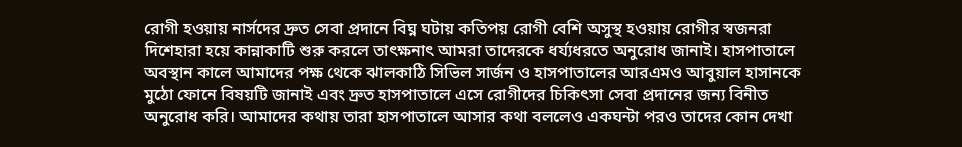রোগী হওয়ায় নার্সদের দ্রুত সেবা প্রদানে বিঘ্ন ঘটায় কতিপয় রোগী বেশি অসুস্থ হওয়ায় রোগীর স্বজনরা দিশেহারা হয়ে কান্নাকাটি শুরু করলে তাৎক্ষনাৎ আমরা তাদেরকে ধর্য্যধরতে অনুরোধ জানাই। হাসপাতালে অবস্থান কালে আমাদের পক্ষ থেকে ঝালকাঠি সিভিল সার্জন ও হাসপাতালের আরএমও আবুয়াল হাসানকে মুঠো ফোনে বিষয়টি জানাই এবং দ্রুত হাসপাতালে এসে রোগীদের চিকিৎসা সেবা প্রদানের জন্য বিনীত অনুরোধ করি। আমাদের কথায় তারা হাসপাতালে আসার কথা বললেও একঘন্টা পরও তাদের কোন দেখা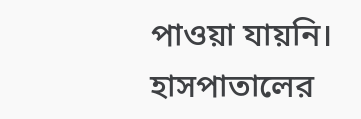পাওয়া যায়নি। হাসপাতালের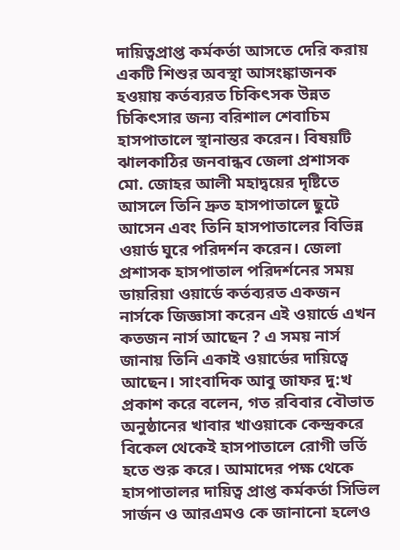দায়িত্বপ্রাপ্ত কর্মকর্তা আসতে দেরি করায় একটি শিশুর অবস্থা আসংঙ্কাজনক হওয়ায় কর্তব্যরত চিকিৎসক উন্নত চিকিৎসার জন্য বরিশাল শেবাচিম হাসপাতালে স্থানান্তর করেন। বিষয়টি ঝালকাঠির জনবান্ধব জেলা প্রশাসক মো. জোহর আলী মহাদ্বয়ের দৃষ্টিতে আসলে তিনি দ্রুত হাসপাতালে ছুটে আসেন এবং তিনি হাসপাতালের বিভিন্ন ওয়ার্ড ঘুরে পরিদর্শন করেন। জেলা প্রশাসক হাসপাতাল পরিদর্শনের সময় ডায়রিয়া ওয়ার্ডে কর্তব্যরত একজন নার্সকে জিজ্ঞাসা করেন এই ওয়ার্ডে এখন কতজন নার্স আছেন ? এ সময় নার্স জানায় তিনি একাই ওয়ার্ডের দায়িত্বে আছেন। সাংবাদিক আবু জাফর দু:খ প্রকাশ করে বলেন, গত রবিবার বৌভাত অনুষ্ঠানের খাবার খাওয়াকে কেন্দ্রকরে বিকেল থেকেই হাসপাতালে রোগী ভর্তি হতে শুরু করে। আমাদের পক্ষ থেকে হাসপাতালর দায়িত্ব প্রাপ্ত কর্মকর্তা সিভিল সার্জন ও আরএমও কে জানানো হলেও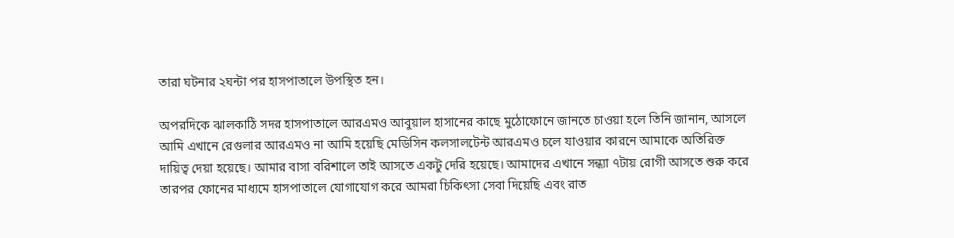তারা ঘটনার ২ঘন্টা পর হাসপাতালে উপস্থিত হন।

অপরদিকে ঝালকাঠি সদর হাসপাতালে আরএমও আবুয়াল হাসানের কাছে মুঠোফোনে জানতে চাওয়া হলে তিনি জানান, আসলে আমি এখানে রেগুলার আরএমও না আমি হয়েছি মেডিসিন কলসালটেন্ট আরএমও চলে যাওয়ার কারনে আমাকে অতিরিক্ত দায়িত্ব দেয়া হয়েছে। আমার বাসা বরিশালে তাই আসতে একটু দেরি হয়েছে। আমাদের এখানে সন্ধ্যা ৭টায় রোগী আসতে শুরু করে তারপর ফোনের মাধ্যমে হাসপাতালে যোগাযোগ করে আমরা চিকিৎসা সেবা দিয়েছি এবং রাত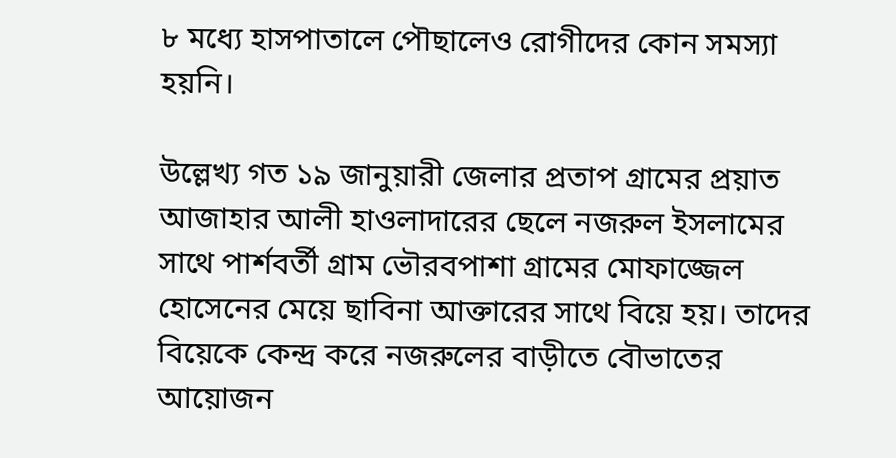৮ মধ্যে হাসপাতালে পৌছালেও রোগীদের কোন সমস্যা হয়নি।

উল্লেখ্য গত ১৯ জানুয়ারী জেলার প্রতাপ গ্রামের প্রয়াত আজাহার আলী হাওলাদারের ছেলে নজরুল ইসলামের সাথে পার্শবর্তী গ্রাম ভৌরবপাশা গ্রামের মোফাজ্জেল হোসেনের মেয়ে ছাবিনা আক্তারের সাথে বিয়ে হয়। তাদের বিয়েকে কেন্দ্র করে নজরুলের বাড়ীতে বৌভাতের আয়োজন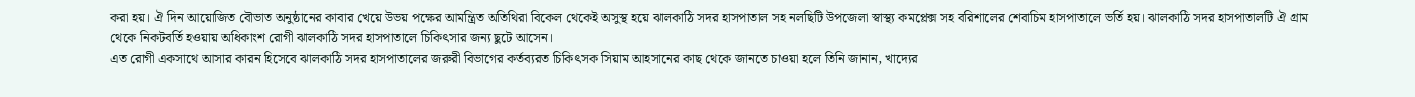করা হয়। ঐ দিন আয়োজিত বৌভাত অনুষ্ঠানের কাবার খেয়ে উভয় পক্ষের আমন্ত্রিত অতিথিরা বিকেল থেকেই অসুস্থ হয়ে ঝালকাঠি সদর হাসপাতাল সহ নলছিটি উপজেলা স্বাস্থ্য কমপ্লেক্স সহ বরিশালের শেবাচিম হাসপাতালে ভর্তি হয়। ঝালকাঠি সদর হাসপাতালটি ঐ গ্রাম থেকে নিকটবর্তি হওয়ায় অধিকাংশ রোগী ঝালকাঠি সদর হাসপাতালে চিকিৎসার জন্য ছুটে আসেন।
এত রোগী একসাথে আসার কারন হিসেবে ঝালকাঠি সদর হাসপাতালের জরুরী বিভাগের কর্তব্যরত চিকিৎসক সিয়াম আহসানের কাছ থেকে জানতে চাওয়া হলে তিনি জানান, খাদ্যের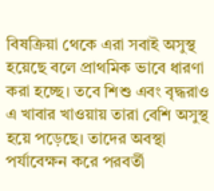বিষক্রিয়া থেকে এরা সবাই অসুস্থ হয়েছে বলে প্রাথমিক ভাবে ধারণা করা হচ্ছে। তবে শিশু এবং বৃদ্ধরাও এ খাবার খাওয়ায় তারা বেশি অসুস্থ হয়ে পড়েছে। তাদের অবস্থা পর্যাবেক্ষন করে পরবর্তী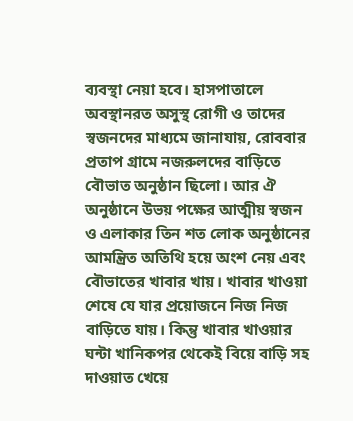ব্যবস্থা নেয়া হবে। হাসপাতালে অবস্থানরত অসুস্থ রোগী ও তাদের স্বজনদের মাধ্যমে জানাযায়, রোববার প্রতাপ গ্রামে নজরুলদের বাড়িতে বৌভাত অনুষ্ঠান ছিলো। আর ঐ অনুষ্ঠানে উভয় পক্ষের আত্মীয় স্বজন ও এলাকার তিন শত লোক অনুষ্ঠানের আমন্ত্রিত অতিথি হয়ে অংশ নেয় এবং বৌভাতের খাবার খায়। খাবার খাওয়া শেষে যে যার প্রয়োজনে নিজ নিজ বাড়িতে যায়। কিন্তু খাবার খাওয়ার ঘন্টা খানিকপর থেকেই বিয়ে বাড়ি সহ দাওয়াত খেয়ে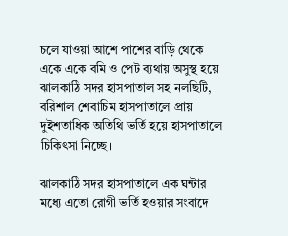চলে যাওয়া আশে পাশের বাড়ি থেকে একে একে বমি ও পেট ব্যথায় অসুস্থ হয়ে ঝালকাঠি সদর হাসপাতাল সহ নলছিটি, বরিশাল শেবাচিম হাসপাতালে প্রায় দুইশতাধিক অতিথি ভর্তি হয়ে হাসপাতালে চিকিৎসা নিচ্ছে।

ঝালকাঠি সদর হাসপাতালে এক ঘন্টার মধ্যে এতো রোগী ভর্তি হওয়ার সংবাদে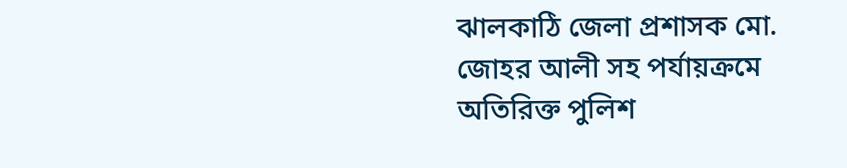ঝালকাঠি জেলা প্রশাসক মো. জোহর আলী সহ পর্যায়ক্রমে অতিরিক্ত পুলিশ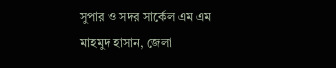সুপার ও সদর সার্কেল এম এম মাহমুদ হাসান, জেলা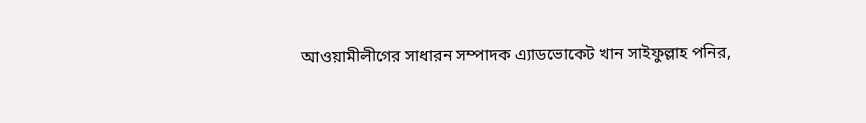আওয়ামীলীগের সাধারন সম্পাদক এ্যাডভোকেট খান সাইফুল্লাহ পনির,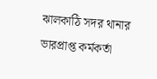ঝালকাঠি সদর থানার ভারপ্রাপ্ত কর্মকর্তা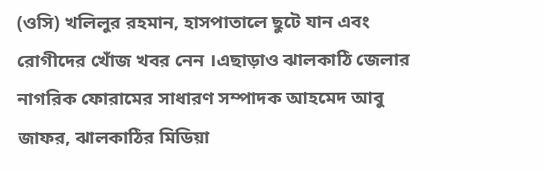(ওসি) খলিলুর রহমান, হাসপাতালে ছুটে যান এবং রোগীদের খোঁজ খবর নেন ।এছাড়াও ঝালকাঠি জেলার নাগরিক ফোরামের সাধারণ সম্পাদক আহমেদ আবু জাফর, ঝালকাঠির মিডিয়া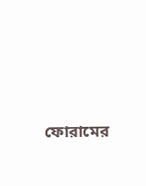ফোরামের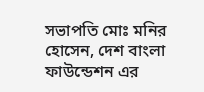সভাপতি মোঃ মনির হোসেন, দেশ বাংলা ফাউন্ডেশন এর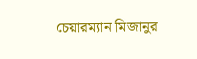চেয়ারম্যান মিজানুর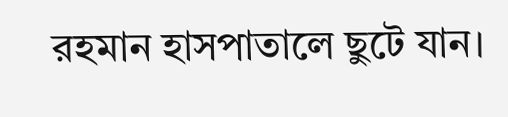রহমান হাসপাতালে ছুটে যান।